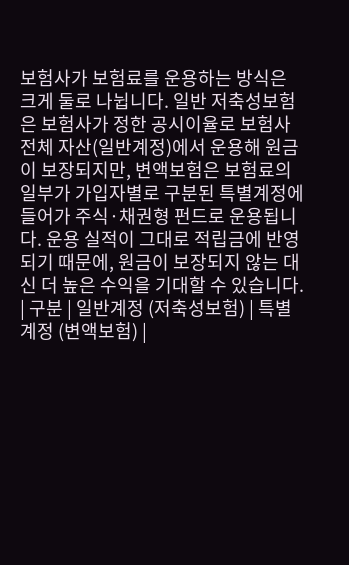보험사가 보험료를 운용하는 방식은 크게 둘로 나뉩니다. 일반 저축성보험은 보험사가 정한 공시이율로 보험사 전체 자산(일반계정)에서 운용해 원금이 보장되지만, 변액보험은 보험료의 일부가 가입자별로 구분된 특별계정에 들어가 주식·채권형 펀드로 운용됩니다. 운용 실적이 그대로 적립금에 반영되기 때문에, 원금이 보장되지 않는 대신 더 높은 수익을 기대할 수 있습니다.
| 구분 | 일반계정 (저축성보험) | 특별계정 (변액보험) |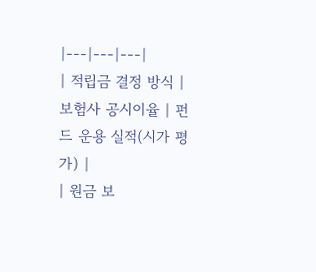|---|---|---|
| 적립금 결정 방식 | 보험사 공시이율 | 펀드 운용 실적(시가 평가) |
| 원금 보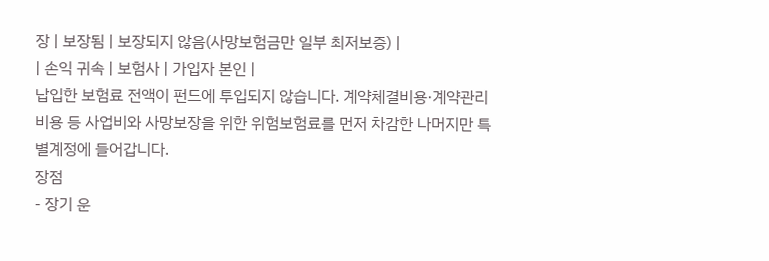장 | 보장됨 | 보장되지 않음(사망보험금만 일부 최저보증) |
| 손익 귀속 | 보험사 | 가입자 본인 |
납입한 보험료 전액이 펀드에 투입되지 않습니다. 계약체결비용·계약관리비용 등 사업비와 사망보장을 위한 위험보험료를 먼저 차감한 나머지만 특별계정에 들어갑니다.
장점
- 장기 운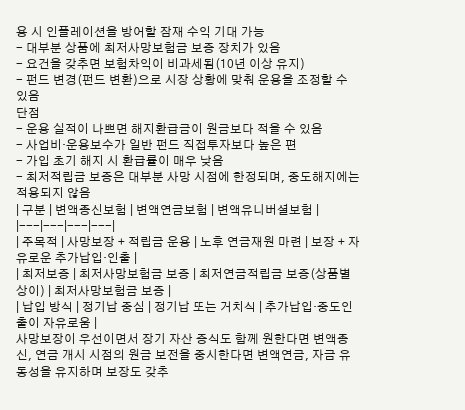용 시 인플레이션을 방어할 잠재 수익 기대 가능
- 대부분 상품에 최저사망보험금 보증 장치가 있음
- 요건을 갖추면 보험차익이 비과세됨(10년 이상 유지)
- 펀드 변경(펀드 변환)으로 시장 상황에 맞춰 운용을 조정할 수 있음
단점
- 운용 실적이 나쁘면 해지환급금이 원금보다 적을 수 있음
- 사업비·운용보수가 일반 펀드 직접투자보다 높은 편
- 가입 초기 해지 시 환급률이 매우 낮음
- 최저적립금 보증은 대부분 사망 시점에 한정되며, 중도해지에는 적용되지 않음
| 구분 | 변액종신보험 | 변액연금보험 | 변액유니버셜보험 |
|---|---|---|---|
| 주목적 | 사망보장 + 적립금 운용 | 노후 연금재원 마련 | 보장 + 자유로운 추가납입·인출 |
| 최저보증 | 최저사망보험금 보증 | 최저연금적립금 보증(상품별 상이) | 최저사망보험금 보증 |
| 납입 방식 | 정기납 중심 | 정기납 또는 거치식 | 추가납입·중도인출이 자유로움 |
사망보장이 우선이면서 장기 자산 증식도 함께 원한다면 변액종신, 연금 개시 시점의 원금 보전을 중시한다면 변액연금, 자금 유동성을 유지하며 보장도 갖추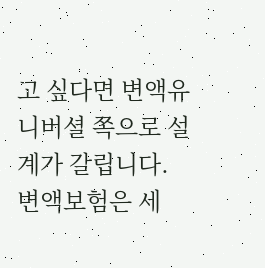고 싶다면 변액유니버셜 쪽으로 설계가 갈립니다.
변액보험은 세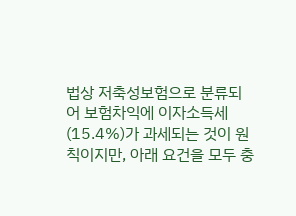법상 저축성보험으로 분류되어 보험차익에 이자소득세(15.4%)가 과세되는 것이 원칙이지만, 아래 요건을 모두 충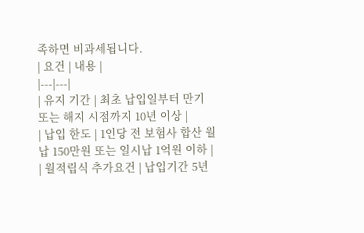족하면 비과세됩니다.
| 요건 | 내용 |
|---|---|
| 유지 기간 | 최초 납입일부터 만기 또는 해지 시점까지 10년 이상 |
| 납입 한도 | 1인당 전 보험사 합산 월납 150만원 또는 일시납 1억원 이하 |
| 월적립식 추가요건 | 납입기간 5년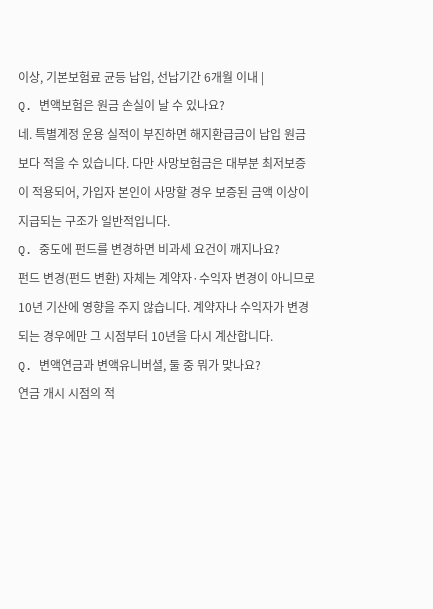이상, 기본보험료 균등 납입, 선납기간 6개월 이내 |
Q. 변액보험은 원금 손실이 날 수 있나요?
네. 특별계정 운용 실적이 부진하면 해지환급금이 납입 원금보다 적을 수 있습니다. 다만 사망보험금은 대부분 최저보증이 적용되어, 가입자 본인이 사망할 경우 보증된 금액 이상이 지급되는 구조가 일반적입니다.
Q. 중도에 펀드를 변경하면 비과세 요건이 깨지나요?
펀드 변경(펀드 변환) 자체는 계약자·수익자 변경이 아니므로 10년 기산에 영향을 주지 않습니다. 계약자나 수익자가 변경되는 경우에만 그 시점부터 10년을 다시 계산합니다.
Q. 변액연금과 변액유니버셜, 둘 중 뭐가 맞나요?
연금 개시 시점의 적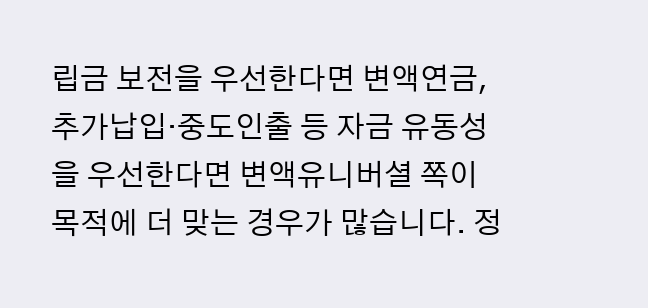립금 보전을 우선한다면 변액연금, 추가납입·중도인출 등 자금 유동성을 우선한다면 변액유니버셜 쪽이 목적에 더 맞는 경우가 많습니다. 정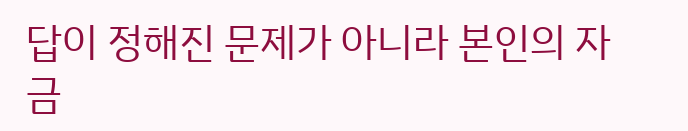답이 정해진 문제가 아니라 본인의 자금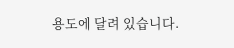용도에 달려 있습니다.